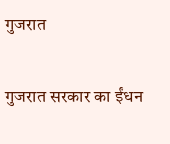गुजरात

गुजरात सरकार का ईंधन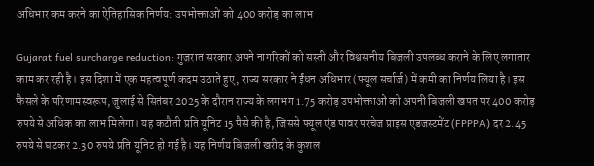अधिभार कम करने का ऐतिहासिक निर्णय: उपभोक्ताओं को 400 करोड़ का लाभ

Gujarat fuel surcharge reduction: गुजरात सरकार अपने नागरिकों को सस्ती और विश्वसनीय बिजली उपलब्ध कराने के लिए लगातार काम कर रही है। इस दिशा में एक महत्वपूर्ण कदम उठाते हुए, राज्य सरकार ने ईंधन अधिभार (फ्यूल सर्चार्ज) में कमी का निर्णय लिया है। इस फैसले के परिणामस्वरूप, जुलाई से सितंबर 2025 के दौरान राज्य के लगभग 1.75 करोड़ उपभोक्ताओं को अपनी बिजली खपत पर 400 करोड़ रुपये से अधिक का लाभ मिलेगा। यह कटौती प्रति यूनिट 15 पैसे की है, जिससे फ्यूल एंड पावर परचेज प्राइस एडजस्टमेंट (FPPPA) दर 2.45 रुपये से घटकर 2.30 रुपये प्रति यूनिट हो गई है। यह निर्णय बिजली खरीद के कुशल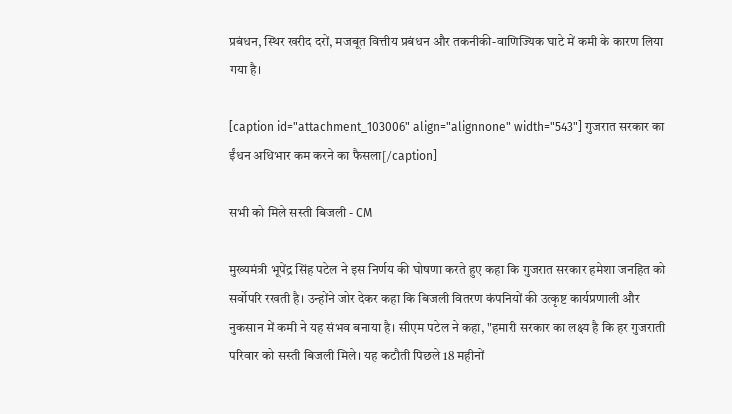प्रबंधन, स्थिर खरीद दरों, मजबूत वित्तीय प्रबंधन और तकनीकी-वाणिज्यिक घाटे में कमी के कारण लिया गया है।

[caption id="attachment_103006" align="alignnone" width="543"] गुजरात सरकार का ईंधन अधिभार कम करने का फैसला[/caption]

सभी को मिले सस्ती बिजली - CM

मुख्यमंत्री भूपेंद्र सिंह पटेल ने इस निर्णय की घोषणा करते हुए कहा कि गुजरात सरकार हमेशा जनहित को सर्वोपरि रखती है। उन्होंने जोर देकर कहा कि बिजली वितरण कंपनियों की उत्कृष्ट कार्यप्रणाली और नुकसान में कमी ने यह संभव बनाया है। सीएम पटेल ने कहा, "हमारी सरकार का लक्ष्य है कि हर गुजराती परिवार को सस्ती बिजली मिले। यह कटौती पिछले 18 महीनों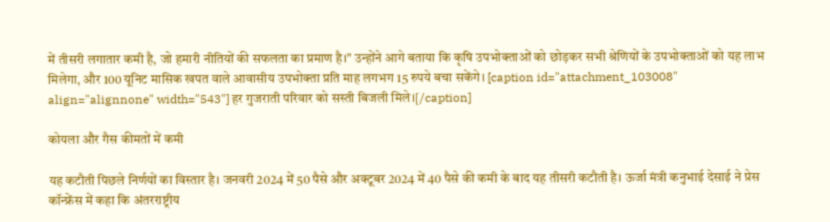में तीसरी लगातार कमी है, जो हमारी नीतियों की सफलता का प्रमाण है।" उन्होंने आगे बताया कि कृषि उपभोक्ताओं को छोड़कर सभी श्रेणियों के उपभोक्ताओं को यह लाभ मिलेगा, और 100 यूनिट मासिक खपत वाले आवासीय उपभोक्ता प्रति माह लगभग 15 रुपये बचा सकेंगे। [caption id="attachment_103008" align="alignnone" width="543"] हर गुजराती परिवार को सस्ती बिजली मिले।[/caption]

कोयला और गैस कीमतों में कमी

यह कटौती पिछले निर्णयों का विस्तार है। जनवरी 2024 में 50 पैसे और अक्टूबर 2024 में 40 पैसे की कमी के बाद यह तीसरी कटौती है। ऊर्जा मंत्री कनुभाई देसाई ने प्रेस कॉन्फ्रेंस में कहा कि अंतरराष्ट्रीय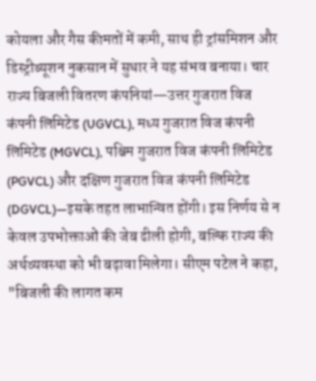कोयला और गैस कीमतों में कमी, साथ ही ट्रांसमिशन और डिस्ट्रीब्यूशन नुकसान में सुधार ने यह संभव बनाया। चार राज्य बिजली वितरण कंपनियां—उत्तर गुजरात विज कंपनी लिमिटेड (UGVCL), मध्य गुजरात विज कंपनी लिमिटेड (MGVCL), पश्चिम गुजरात विज कंपनी लिमिटेड (PGVCL) और दक्षिण गुजरात विज कंपनी लिमिटेड (DGVCL)—इसके तहत लाभान्वित होंगी। इस निर्णय से न केवल उपभोक्ताओं की जेब ढीली होगी, बल्कि राज्य की अर्थव्यवस्था को भी बढ़ावा मिलेगा। सीएम पटेल ने कहा, "बिजली की लागत कम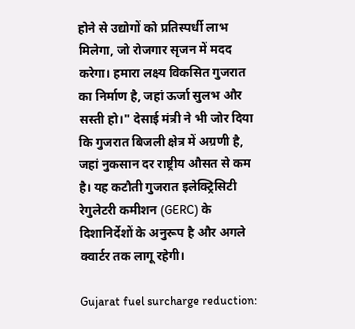होने से उद्योगों को प्रतिस्पर्धी लाभ मिलेगा, जो रोजगार सृजन में मदद करेगा। हमारा लक्ष्य विकसित गुजरात का निर्माण है, जहां ऊर्जा सुलभ और सस्ती हो।" देसाई मंत्री ने भी जोर दिया कि गुजरात बिजली क्षेत्र में अग्रणी है, जहां नुकसान दर राष्ट्रीय औसत से कम है। यह कटौती गुजरात इलेक्ट्रिसिटी रेगुलेटरी कमीशन (GERC) के दिशानिर्देशों के अनुरूप है और अगले क्वार्टर तक लागू रहेगी।

Gujarat fuel surcharge reduction: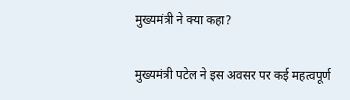मुख्यमंत्री ने क्या कहा?

मुख्यमंत्री पटेल ने इस अवसर पर कई महत्वपूर्ण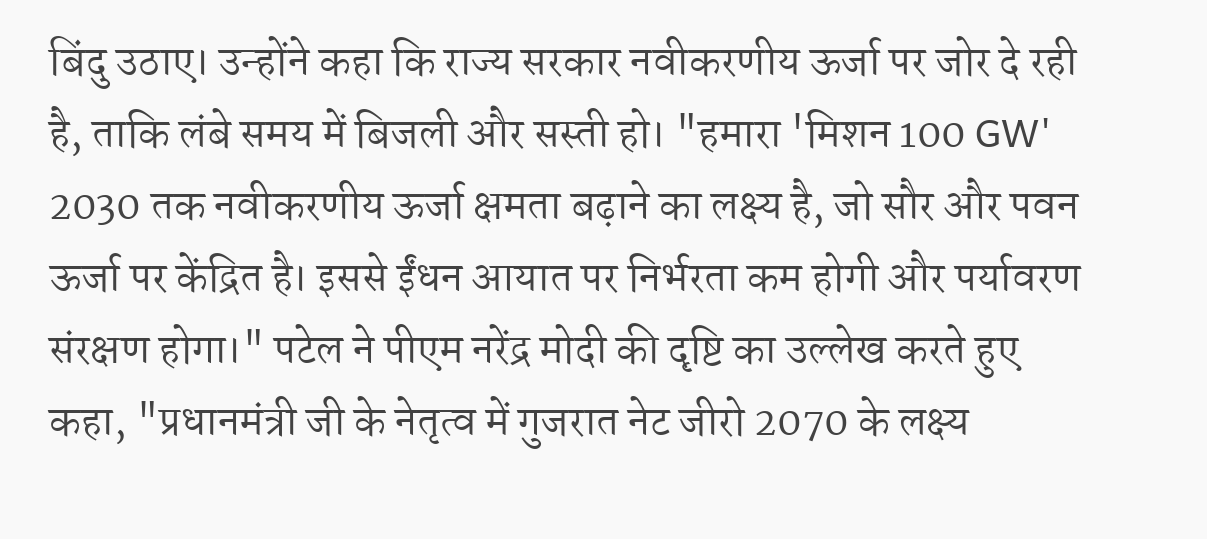बिंदु उठाए। उन्होंने कहा कि राज्य सरकार नवीकरणीय ऊर्जा पर जोर दे रही है, ताकि लंबे समय में बिजली और सस्ती हो। "हमारा 'मिशन 100 GW' 2030 तक नवीकरणीय ऊर्जा क्षमता बढ़ाने का लक्ष्य है, जो सौर और पवन ऊर्जा पर केंद्रित है। इससे ईंधन आयात पर निर्भरता कम होगी और पर्यावरण संरक्षण होगा।" पटेल ने पीएम नरेंद्र मोदी की दृष्टि का उल्लेख करते हुए कहा, "प्रधानमंत्री जी के नेतृत्व में गुजरात नेट जीरो 2070 के लक्ष्य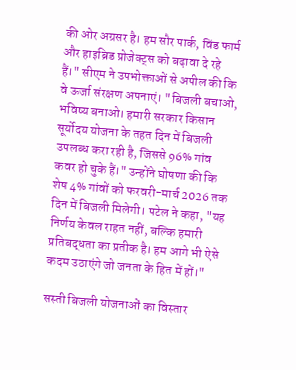की ओर अग्रसर है। हम सौर पार्क, विंड फार्म और हाइब्रिड प्रोजेक्ट्स को बढ़ावा दे रहे हैं।" सीएम ने उपभोक्ताओं से अपील की कि वे ऊर्जा संरक्षण अपनाएं। "बिजली बचाओ, भविष्य बनाओ। हमारी सरकार किसान सूर्योदय योजना के तहत दिन में बिजली उपलब्ध करा रही है, जिससे 96% गांव कवर हो चुके हैं।" उन्होंने घोषणा की कि शेष 4% गांवों को फरवरी-मार्च 2026 तक दिन में बिजली मिलेगी। पटेल ने कहा, "यह निर्णय केवल राहत नहीं, बल्कि हमारी प्रतिबद्धता का प्रतीक है। हम आगे भी ऐसे कदम उठाएंगे जो जनता के हित में हों।"

सस्ती बिजली योजनाओं का विस्तार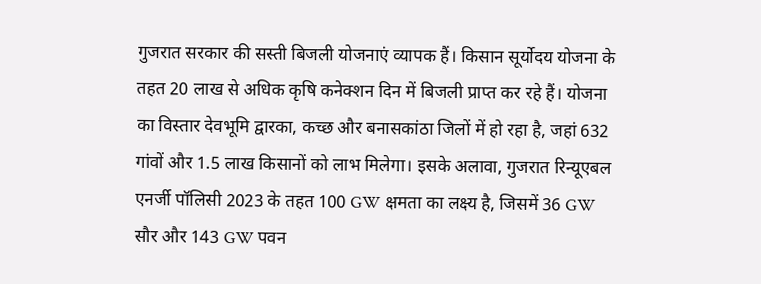गुजरात सरकार की सस्ती बिजली योजनाएं व्यापक हैं। किसान सूर्योदय योजना के तहत 20 लाख से अधिक कृषि कनेक्शन दिन में बिजली प्राप्त कर रहे हैं। योजना का विस्तार देवभूमि द्वारका, कच्छ और बनासकांठा जिलों में हो रहा है, जहां 632 गांवों और 1.5 लाख किसानों को लाभ मिलेगा। इसके अलावा, गुजरात रिन्यूएबल एनर्जी पॉलिसी 2023 के तहत 100 GW क्षमता का लक्ष्य है, जिसमें 36 GW सौर और 143 GW पवन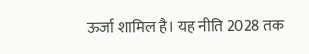ऊर्जा शामिल है। यह नीति 2028 तक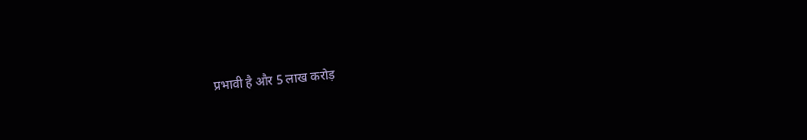प्रभावी है और 5 लाख करोड़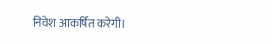निवेश आकर्षित करेगी।